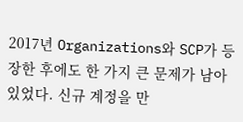2017년 Organizations와 SCP가 등장한 후에도 한 가지 큰 문제가 남아 있었다. 신규 계정을 만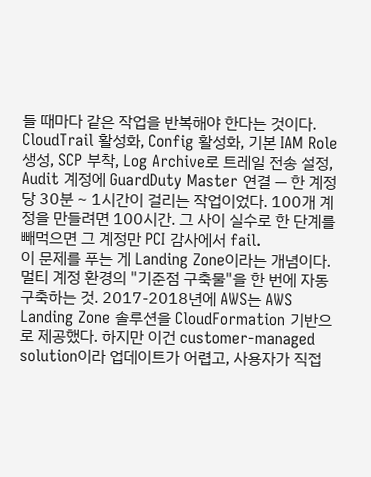들 때마다 같은 작업을 반복해야 한다는 것이다. CloudTrail 활성화, Config 활성화, 기본 IAM Role 생성, SCP 부착, Log Archive로 트레일 전송 설정, Audit 계정에 GuardDuty Master 연결 — 한 계정당 30분 ~ 1시간이 걸리는 작업이었다. 100개 계정을 만들려면 100시간. 그 사이 실수로 한 단계를 빼먹으면 그 계정만 PCI 감사에서 fail.
이 문제를 푸는 게 Landing Zone이라는 개념이다. 멀티 계정 환경의 "기준점 구축물"을 한 번에 자동 구축하는 것. 2017-2018년에 AWS는 AWS Landing Zone 솔루션을 CloudFormation 기반으로 제공했다. 하지만 이건 customer-managed solution이라 업데이트가 어렵고, 사용자가 직접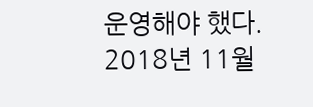운영해야 했다. 2018년 11월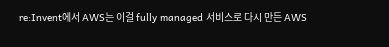re:Invent에서 AWS는 이걸 fully managed 서비스로 다시 만든 AWS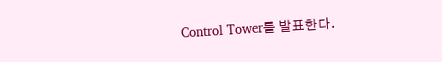Control Tower를 발표한다.